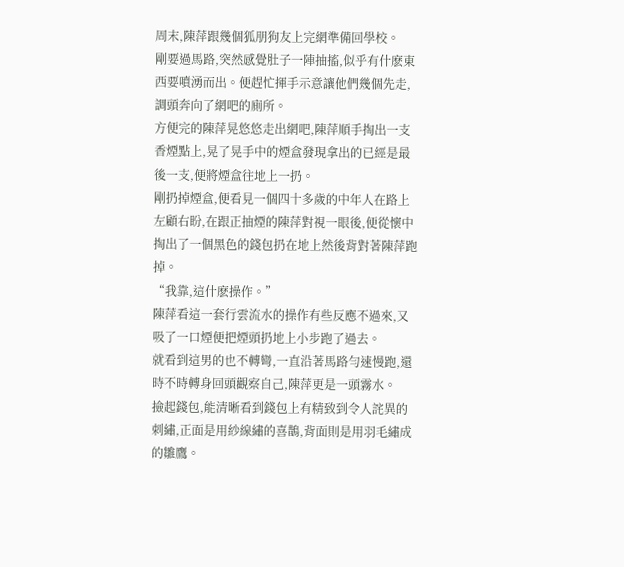周末,陳萍跟幾個狐朋狗友上完網準備回學校。
剛要過馬路,突然感覺肚子一陣抽搐,似乎有什麽東西要噴湧而出。便趕忙揮手示意讓他們幾個先走,調頭奔向了網吧的廁所。
方便完的陳萍晃悠悠走出網吧,陳萍順手掏出一支香煙點上,晃了晃手中的煙盒發現拿出的已經是最後一支,便將煙盒往地上一扔。
剛扔掉煙盒,便看見一個四十多歲的中年人在路上左顧右盼,在跟正抽煙的陳萍對視一眼後,便從懷中掏出了一個黑色的錢包扔在地上然後背對著陳萍跑掉。
“我靠,這什麽操作。”
陳萍看這一套行雲流水的操作有些反應不過來,又吸了一口煙便把煙頭扔地上小步跑了過去。
就看到這男的也不轉彎,一直沿著馬路勻速慢跑,還時不時轉身回頭觀察自己,陳萍更是一頭霧水。
撿起錢包,能清晰看到錢包上有精致到令人詫異的刺繡,正面是用紗線繡的喜鵲,背面則是用羽毛繡成的雛鷹。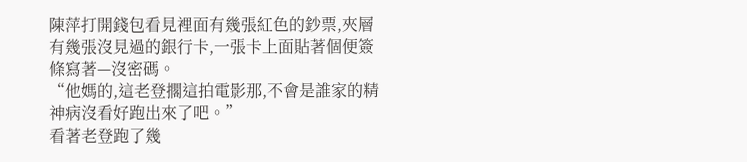陳萍打開錢包看見裡面有幾張紅色的鈔票,夾層有幾張沒見過的銀行卡,一張卡上面貼著個便簽條寫著—沒密碼。
“他媽的,這老登擱這拍電影那,不會是誰家的精神病沒看好跑出來了吧。”
看著老登跑了幾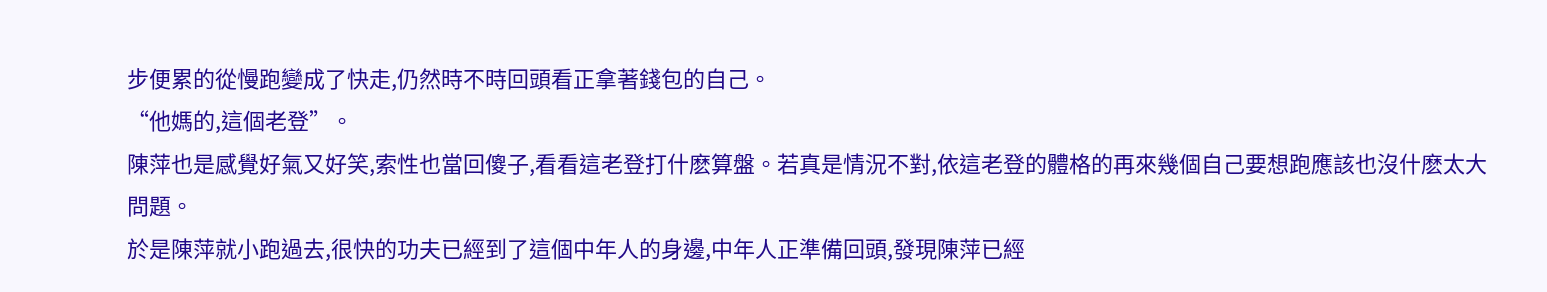步便累的從慢跑變成了快走,仍然時不時回頭看正拿著錢包的自己。
“他媽的,這個老登”。
陳萍也是感覺好氣又好笑,索性也當回傻子,看看這老登打什麽算盤。若真是情況不對,依這老登的體格的再來幾個自己要想跑應該也沒什麽太大問題。
於是陳萍就小跑過去,很快的功夫已經到了這個中年人的身邊,中年人正準備回頭,發現陳萍已經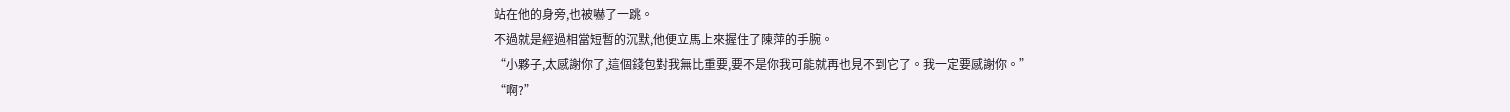站在他的身旁,也被嚇了一跳。
不過就是經過相當短暫的沉默,他便立馬上來握住了陳萍的手腕。
“小夥子,太感謝你了,這個錢包對我無比重要,要不是你我可能就再也見不到它了。我一定要感謝你。”
“啊?”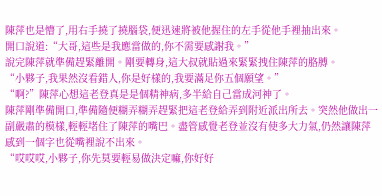陳萍也是懵了,用右手撓了撓腦袋,便迅速將被他握住的左手從他手裡抽出來。
開口說道:“大哥,這些是我應當做的,你不需要感謝我。”
說完陳萍就準備趕緊離開。剛要轉身,這大叔就貼過來緊緊拽住陳萍的胳膊。
“小夥子,我果然沒看錯人,你是好樣的,我要滿足你五個願望。”
“啊?”陳萍心想這老登真是是個精神病,多半給自己當成河神了。
陳萍剛準備開口,準備隨便糊弄糊弄趕緊把這老登給弄到附近派出所去。突然他做出一副嚴肅的模樣,輕輕堵住了陳萍的嘴巴。盡管感覺老登並沒有使多大力氣,仍然讓陳萍感到一個字也從嘴裡說不出來。
“哎哎哎,小夥子,你先莫要輕易做決定嘛,你好好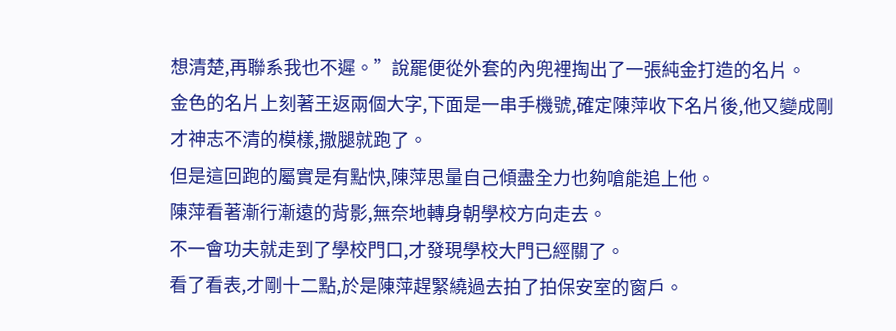想清楚,再聯系我也不遲。”說罷便從外套的內兜裡掏出了一張純金打造的名片。
金色的名片上刻著王返兩個大字,下面是一串手機號,確定陳萍收下名片後,他又變成剛才神志不清的模樣,撒腿就跑了。
但是這回跑的屬實是有點快,陳萍思量自己傾盡全力也夠嗆能追上他。
陳萍看著漸行漸遠的背影,無奈地轉身朝學校方向走去。
不一會功夫就走到了學校門口,才發現學校大門已經關了。
看了看表,才剛十二點,於是陳萍趕緊繞過去拍了拍保安室的窗戶。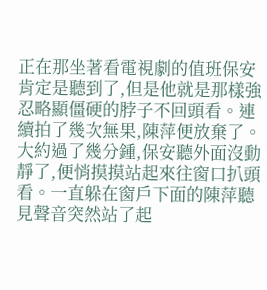正在那坐著看電視劇的值班保安肯定是聽到了,但是他就是那樣強忍略顯僵硬的脖子不回頭看。連續拍了幾次無果,陳萍便放棄了。
大約過了幾分鍾,保安聽外面沒動靜了,便悄摸摸站起來往窗口扒頭看。一直躲在窗戶下面的陳萍聽見聲音突然站了起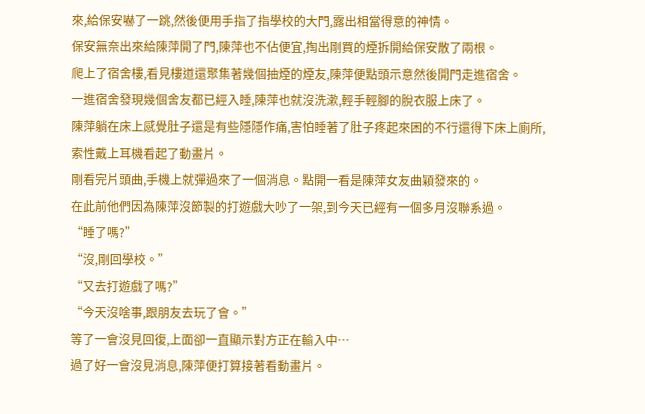來,給保安嚇了一跳,然後便用手指了指學校的大門,露出相當得意的神情。
保安無奈出來給陳萍開了門,陳萍也不佔便宜,掏出剛買的煙拆開給保安散了兩根。
爬上了宿舍樓,看見樓道還聚集著幾個抽煙的煙友,陳萍便點頭示意然後開門走進宿舍。
一進宿舍發現幾個舍友都已經入睡,陳萍也就沒洗漱,輕手輕腳的脫衣服上床了。
陳萍躺在床上感覺肚子還是有些隱隱作痛,害怕睡著了肚子疼起來困的不行還得下床上廁所,索性戴上耳機看起了動畫片。
剛看完片頭曲,手機上就彈過來了一個消息。點開一看是陳萍女友曲穎發來的。
在此前他們因為陳萍沒節製的打遊戲大吵了一架,到今天已經有一個多月沒聯系過。
“睡了嗎?”
“沒,剛回學校。”
“又去打遊戲了嗎?”
“今天沒啥事,跟朋友去玩了會。”
等了一會沒見回復,上面卻一直顯示對方正在輸入中…
過了好一會沒見消息,陳萍便打算接著看動畫片。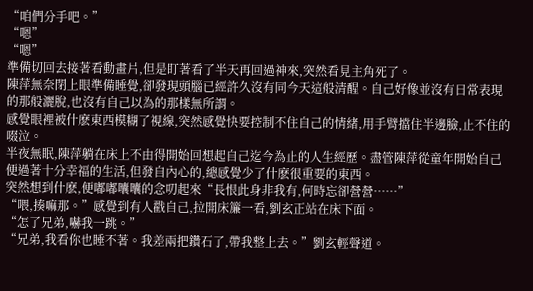“咱們分手吧。”
“嗯”
“嗯”
準備切回去接著看動畫片,但是盯著看了半天再回過神來,突然看見主角死了。
陳萍無奈閉上眼準備睡覺,卻發現頭腦已經許久沒有同今天這般清醒。自己好像並沒有日常表現的那般灑脫,也沒有自己以為的那樣無所謂。
感覺眼裡被什麽東西模糊了視線,突然感覺快要控制不住自己的情緒,用手臂擋住半邊臉,止不住的啜泣。
半夜無眠,陳萍躺在床上不由得開始回想起自己迄今為止的人生經歷。盡管陳萍從童年開始自己便過著十分幸福的生活,但發自內心的,總感覺少了什麽很重要的東西。
突然想到什麽,便嘟嘟囔囔的念叨起來“長恨此身非我有,何時忘卻營營……”
“喂,揍嘛那。”感覺到有人戳自己,拉開床簾一看,劉玄正站在床下面。
“怎了兄弟,嚇我一跳。”
“兄弟,我看你也睡不著。我差兩把鑽石了,帶我整上去。”劉玄輕聲道。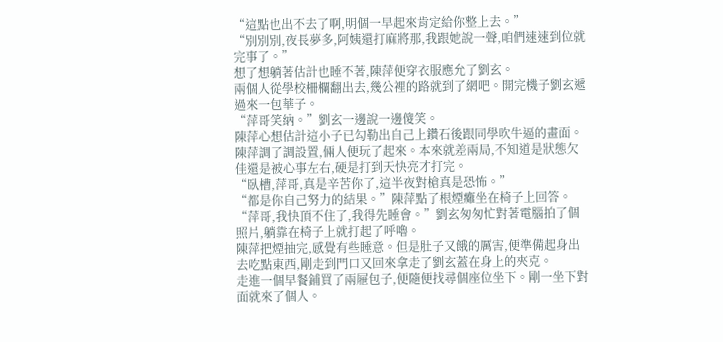“這點也出不去了啊,明個一早起來肯定給你整上去。”
“別別別,夜長夢多,阿姨還打麻將那,我跟她說一聲,咱們速速到位就完事了。”
想了想躺著估計也睡不著,陳萍便穿衣服應允了劉玄。
兩個人從學校柵欄翻出去,幾公裡的路就到了網吧。開完機子劉玄遞過來一包華子。
“萍哥笑納。”劉玄一邊說一邊傻笑。
陳萍心想估計這小子已勾勒出自己上鑽石後跟同學吹牛逼的畫面。
陳萍調了調設置,倆人便玩了起來。本來就差兩局,不知道是狀態欠佳還是被心事左右,硬是打到天快亮才打完。
“臥槽,萍哥,真是辛苦你了,這半夜對槍真是恐怖。”
“都是你自己努力的結果。”陳萍點了根煙癱坐在椅子上回答。
“萍哥,我快頂不住了,我得先睡會。”劉玄匆匆忙對著電腦拍了個照片,躺靠在椅子上就打起了呼嚕。
陳萍把煙抽完,感覺有些睡意。但是肚子又餓的厲害,便準備起身出去吃點東西,剛走到門口又回來拿走了劉玄蓋在身上的夾克。
走進一個早餐鋪買了兩屜包子,便隨便找尋個座位坐下。剛一坐下對面就來了個人。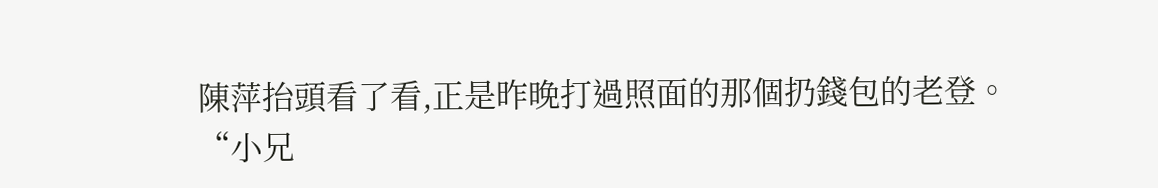陳萍抬頭看了看,正是昨晚打過照面的那個扔錢包的老登。
“小兄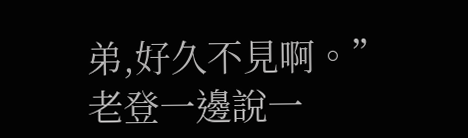弟,好久不見啊。”
老登一邊說一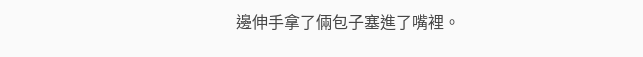邊伸手拿了倆包子塞進了嘴裡。